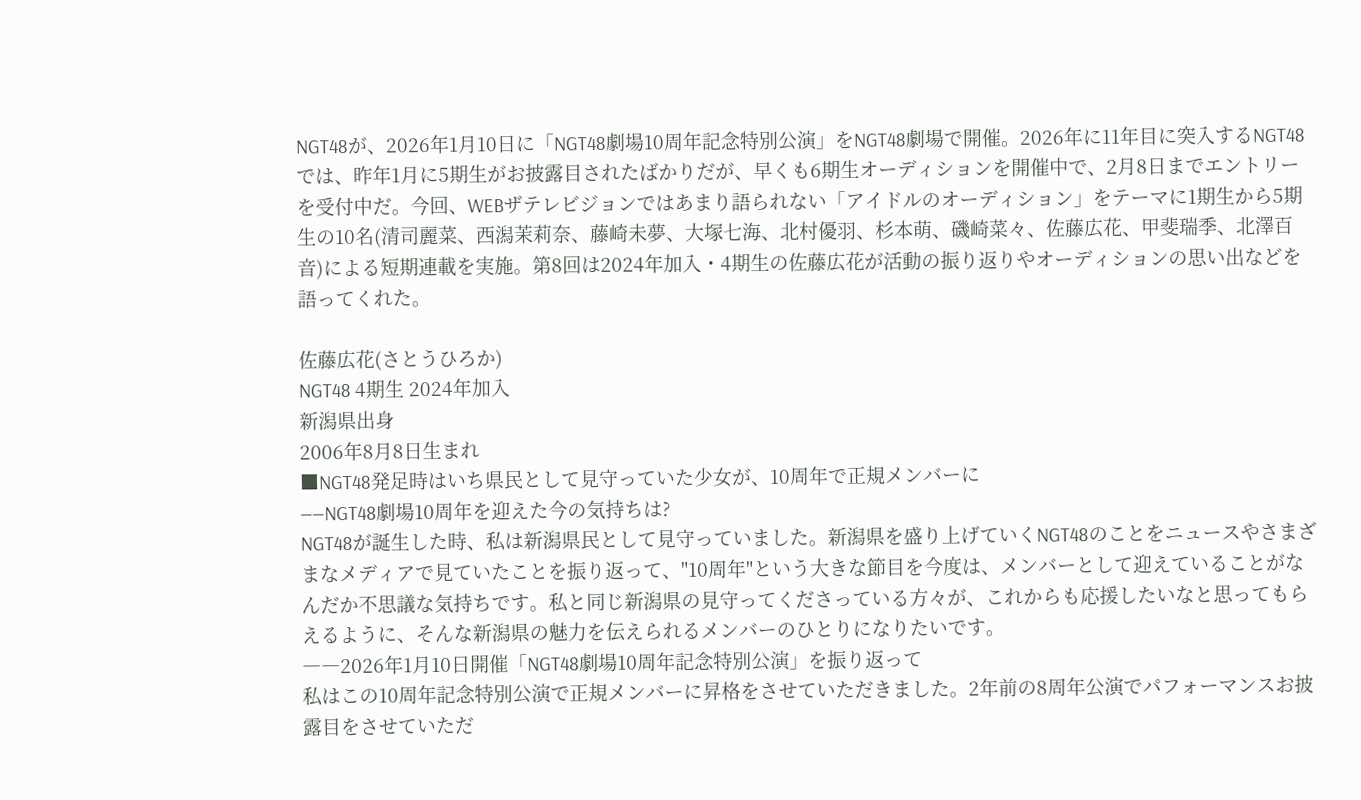NGT48が、2026年1月10日に「NGT48劇場10周年記念特別公演」をNGT48劇場で開催。2026年に11年目に突入するNGT48では、昨年1月に5期生がお披露目されたばかりだが、早くも6期生オーディションを開催中で、2月8日までエントリーを受付中だ。今回、WEBザテレビジョンではあまり語られない「アイドルのオーディション」をテーマに1期生から5期生の10名(清司麗菜、西潟茉莉奈、藤崎未夢、大塚七海、北村優羽、杉本萌、磯崎菜々、佐藤広花、甲斐瑞季、北澤百音)による短期連載を実施。第8回は2024年加入・4期生の佐藤広花が活動の振り返りやオーディションの思い出などを語ってくれた。

佐藤広花(さとうひろか)
NGT48 4期生 2024年加入
新潟県出身
2006年8月8日生まれ
■NGT48発足時はいち県民として見守っていた少女が、10周年で正規メンバーに
――NGT48劇場10周年を迎えた今の気持ちは?
NGT48が誕生した時、私は新潟県民として見守っていました。新潟県を盛り上げていくNGT48のことをニュースやさまざまなメディアで見ていたことを振り返って、"10周年"という大きな節目を今度は、メンバーとして迎えていることがなんだか不思議な気持ちです。私と同じ新潟県の見守ってくださっている方々が、これからも応援したいなと思ってもらえるように、そんな新潟県の魅力を伝えられるメンバーのひとりになりたいです。
――2026年1月10日開催「NGT48劇場10周年記念特別公演」を振り返って
私はこの10周年記念特別公演で正規メンバーに昇格をさせていただきました。2年前の8周年公演でパフォーマンスお披露目をさせていただ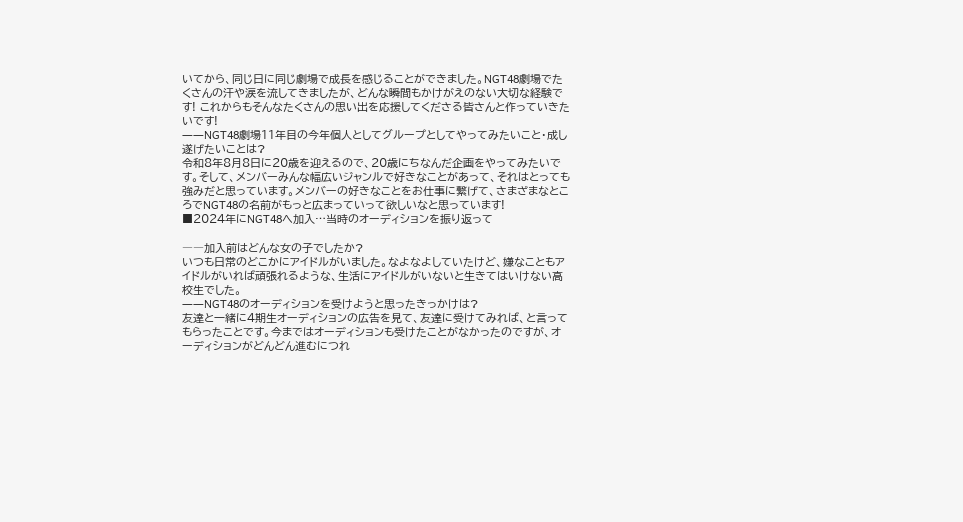いてから、同じ日に同じ劇場で成長を感じることができました。NGT48劇場でたくさんの汗や涙を流してきましたが、どんな瞬間もかけがえのない大切な経験です! これからもそんなたくさんの思い出を応援してくださる皆さんと作っていきたいです!
――NGT48劇場11年目の今年個人としてグループとしてやってみたいこと・成し遂げたいことは?
令和8年8月8日に20歳を迎えるので、20歳にちなんだ企画をやってみたいです。そして、メンバーみんな幅広いジャンルで好きなことがあって、それはとっても強みだと思っています。メンバーの好きなことをお仕事に繋げて、さまざまなところでNGT48の名前がもっと広まっていって欲しいなと思っています!
■2024年にNGT48へ加入…当時のオーディションを振り返って

――加入前はどんな女の子でしたか?
いつも日常のどこかにアイドルがいました。なよなよしていたけど、嫌なこともアイドルがいれば頑張れるような、生活にアイドルがいないと生きてはいけない高校生でした。
――NGT48のオーディションを受けようと思ったきっかけは?
友達と一緒に4期生オーディションの広告を見て、友達に受けてみれば、と言ってもらったことです。今まではオーディションも受けたことがなかったのですが、オーディションがどんどん進むにつれ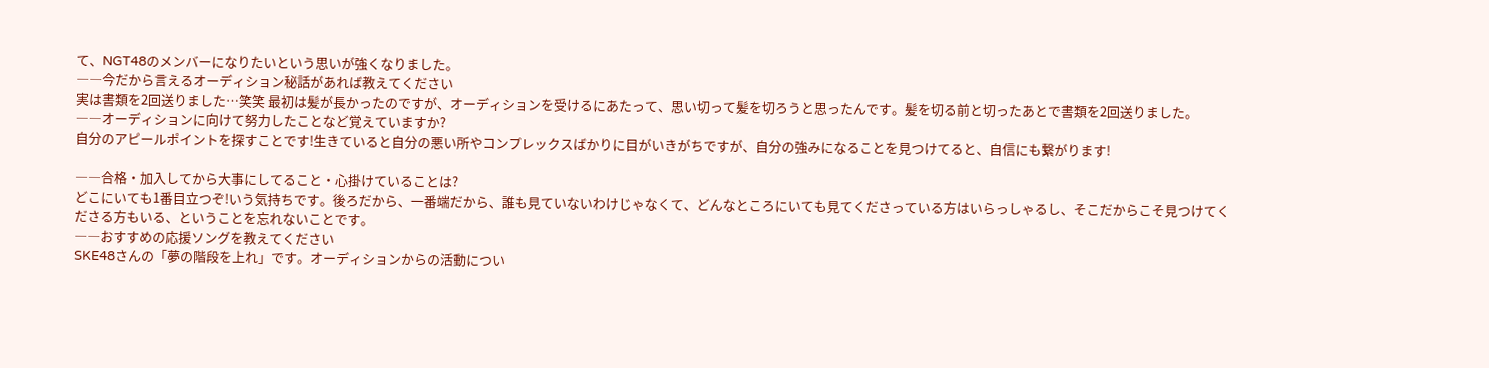て、NGT48のメンバーになりたいという思いが強くなりました。
――今だから言えるオーディション秘話があれば教えてください
実は書類を2回送りました…笑笑 最初は髪が長かったのですが、オーディションを受けるにあたって、思い切って髪を切ろうと思ったんです。髪を切る前と切ったあとで書類を2回送りました。
――オーディションに向けて努力したことなど覚えていますか?
自分のアピールポイントを探すことです!生きていると自分の悪い所やコンプレックスばかりに目がいきがちですが、自分の強みになることを見つけてると、自信にも繋がります!

――合格・加入してから大事にしてること・心掛けていることは?
どこにいても1番目立つぞ!いう気持ちです。後ろだから、一番端だから、誰も見ていないわけじゃなくて、どんなところにいても見てくださっている方はいらっしゃるし、そこだからこそ見つけてくださる方もいる、ということを忘れないことです。
――おすすめの応援ソングを教えてください
SKE48さんの「夢の階段を上れ」です。オーディションからの活動につい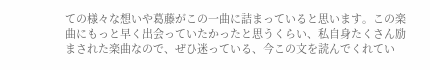ての様々な想いや葛藤がこの一曲に詰まっていると思います。この楽曲にもっと早く出会っていたかったと思うくらい、私自身たくさん励まされた楽曲なので、ぜひ迷っている、今この文を読んでくれてい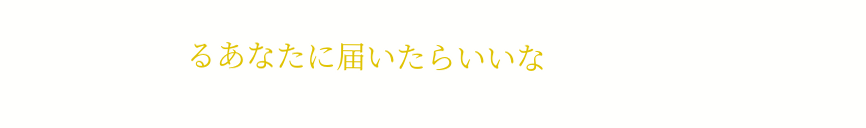るあなたに届いたらいいな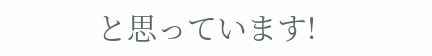と思っています!